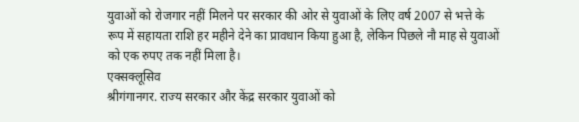युवाओं को रोजगार नहीं मिलने पर सरकार की ओर से युवाओं के लिए वर्ष 2007 से भत्ते के रूप में सहायता राशि हर महीने देने का प्रावधान किया हुआ है, लेकिन पिछले नौ माह से युवाओं को एक रुपए तक नहीं मिला है।
एक्सक्लूसिव
श्रीगंगानगर. राज्य सरकार और केंद्र सरकार युवाओं को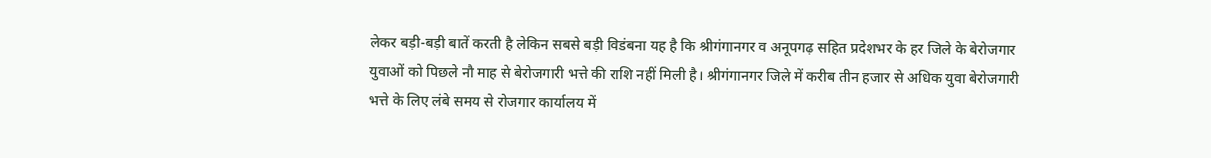लेकर बड़ी-बड़ी बातें करती है लेकिन सबसे बड़ी विडंबना यह है कि श्रीगंगानगर व अनूपगढ़ सहित प्रदेशभर के हर जिले के बेरोजगार युवाओं को पिछले नौ माह से बेरोजगारी भत्ते की राशि नहीं मिली है। श्रीगंगानगर जिले में करीब तीन हजार से अधिक युवा बेरोजगारी भत्ते के लिए लंबे समय से रोजगार कार्यालय में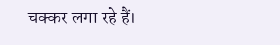चक्कर लगा रहे हैं।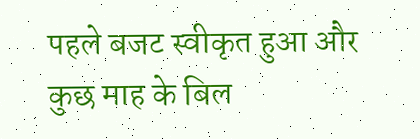पहले बजट स्वीकृत हुआ और कुछ माह के बिल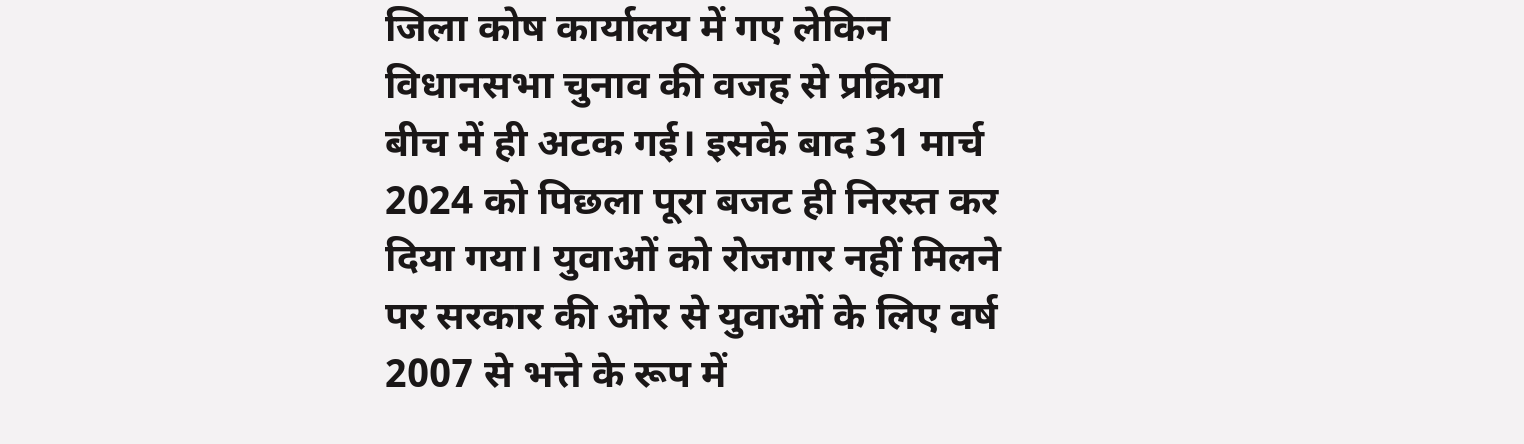जिला कोष कार्यालय में गए लेकिन विधानसभा चुनाव की वजह से प्रक्रिया बीच में ही अटक गई। इसके बाद 31 मार्च 2024 को पिछला पूरा बजट ही निरस्त कर दिया गया। युवाओं को रोजगार नहीं मिलने पर सरकार की ओर से युवाओं के लिए वर्ष 2007 से भत्ते के रूप में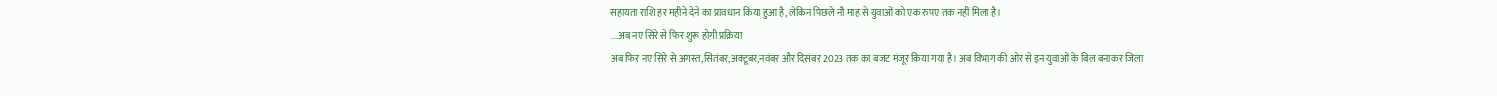सहायता राशि हर महीने देने का प्रावधान किया हुआ है, लेकिन पिछले नौ माह से युवाओं को एक रुपए तक नहीं मिला है।
….अब नए सिरे से फिर शुरू होगी प्रक्रिया
अब फिर नए सिरे से अगस्त,सितंबर,अक्टूबर,नवंबर और दिसंबर 2023 तक का बजट मंजूर किया गया है। अब विभाग की ओर से इन युवाओं के बिल बनाकर जिला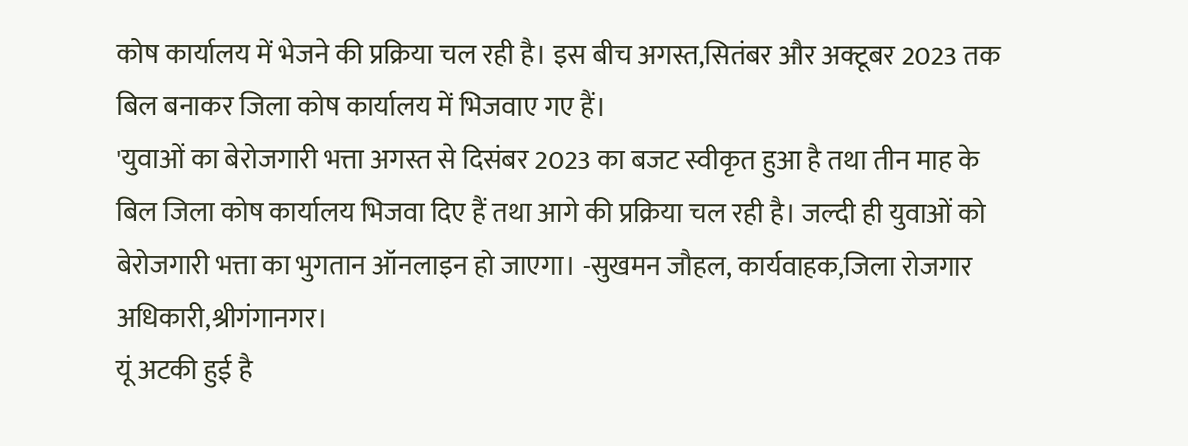कोष कार्यालय में भेजने की प्रक्रिया चल रही है। इस बीच अगस्त,सितंबर और अक्टूबर 2023 तक बिल बनाकर जिला कोष कार्यालय में भिजवाए गए हैं।
'युवाओं का बेरोजगारी भत्ता अगस्त से दिसंबर 2023 का बजट स्वीकृत हुआ है तथा तीन माह के बिल जिला कोष कार्यालय भिजवा दिए हैं तथा आगे की प्रक्रिया चल रही है। जल्दी ही युवाओं को बेरोजगारी भत्ता का भुगतान ऑनलाइन हो जाएगा। -सुखमन जौहल, कार्यवाहक,जिला रोजगार अधिकारी,श्रीगंगानगर।
यूं अटकी हुई है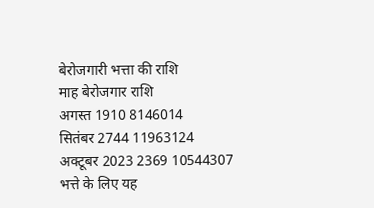बेरोजगारी भत्ता की राशि
माह बेरोजगार राशि
अगस्त 1910 8146014
सितंबर 2744 11963124
अक्टूबर 2023 2369 10544307
भत्ते के लिए यह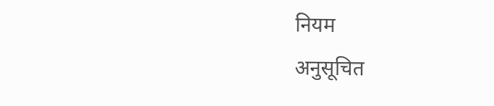नियम
अनुसूचित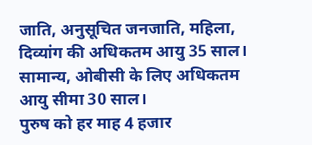जाति, अनुसूचित जनजाति, महिला, दिव्यांग की अधिकतम आयु 35 साल।
सामान्य, ओबीसी के लिए अधिकतम आयु सीमा 30 साल।
पुरुष को हर माह 4 हजार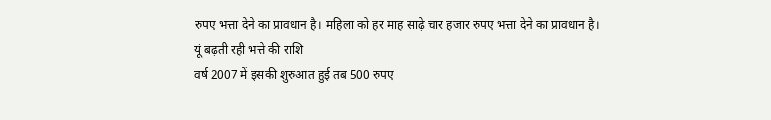रुपए भत्ता देने का प्रावधान है। महिला को हर माह साढ़े चार हजार रुपए भत्ता देने का प्रावधान है।
यूं बढ़ती रही भत्ते की राशि
वर्ष 2007 में इसकी शुरुआत हुई तब 500 रुपए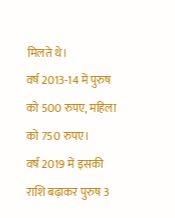मिलते थे।
वर्ष 2013-14 में पुरुष को 500 रुपए, महिला को 750 रुपए।
वर्ष 2019 में इसकी राशि बढ़ाकर पुरुष 3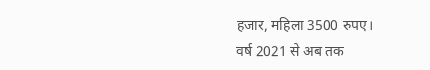हजार, महिला 3500 रुपए।
वर्ष 2021 से अब तक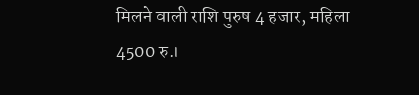मिलने वाली राशि पुरुष 4 हजार, महिला 4500 रु.।